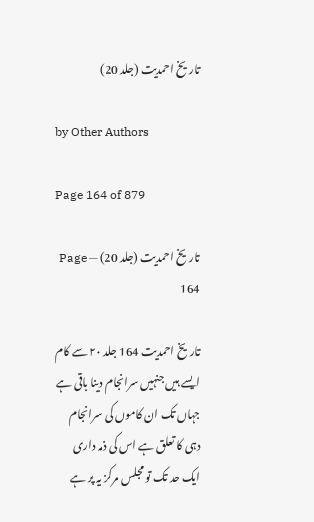تاریخ احمدیت (جلد 20)

by Other Authors

Page 164 of 879

تاریخ احمدیت (جلد 20) — Page 164

تاریخ احمدیت 164 جلد ۲۰ سے کام ایسے ہیں جنہیں سرانجام دینا باقی ہے جہاں تک ان کاموں کی سرانجام دہی کا تعلق ہے اس کی ذمہ داری ایک حد تک تو مجلس مرکز یہ پر ہے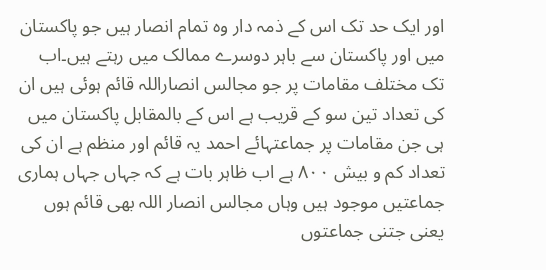اور ایک حد تک اس کے ذمہ دار وہ تمام انصار ہیں جو پاکستان میں اور پاکستان سے باہر دوسرے ممالک میں رہتے ہیں۔اب تک مختلف مقامات پر جو مجالس انصاراللہ قائم ہوئی ہیں ان کی تعداد تین سو کے قریب ہے اس کے بالمقابل پاکستان میں ہی جن مقامات پر جماعتہائے احمد یہ قائم اور منظم ہے ان کی تعداد کم و بیش ۸۰۰ ہے اب ظاہر بات ہے کہ جہاں جہاں ہماری جماعتیں موجود ہیں وہاں مجالس انصار اللہ بھی قائم ہوں یعنی جتنی جماعتوں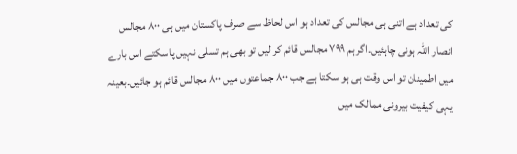کی تعداد ہے اتنی ہی مجالس کی تعداد ہو اس لحاظ سے صرف پاکستان میں ہی ۸۰۰ مجالس انصار اللہ ہونی چاہئیں۔اگر ہم ۷۹۹ مجالس قائم کر لیں تو بھی ہم تسلی نہیں پاسکتے اس بارے میں اطمینان تو اس وقت ہی ہو سکتا ہے جب ۸۰۰ جماعتوں میں ۸۰۰ مجالس قائم ہو جائیں۔بعینہ یہی کیفیت بیرونی ممالک میں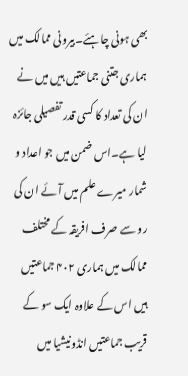بھی ہونی چاہئے۔بیرونی ممالک میں ہماری جتنی جماعتیں ہیں میں نے ان کی تعداد کا کسی قدر تفصیلی جائزہ لیا ہے۔اس ضمن میں جو اعداد و شمار میرے علم میں آئے ان کی رو سے صرف افریقہ کے مختلف ممالک میں ہماری ۴۰۲ جماعتیں ہیں اس کے علاوہ ایک سو کے قریب جماعتیں انڈونیشیا میں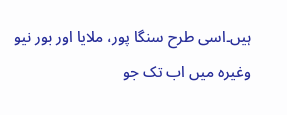ہیں۔اسی طرح سنگا پور، ملایا اور بور نیو وغیرہ میں اب تک جو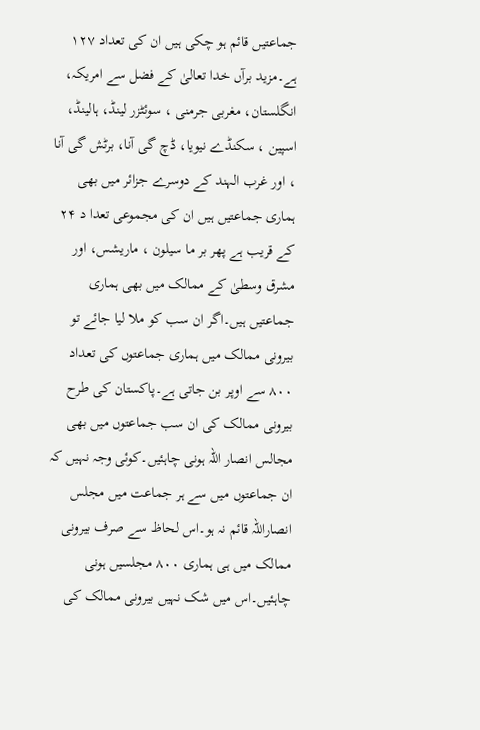جماعتیں قائم ہو چکی ہیں ان کی تعداد ۱۲۷ ہے۔مزید برآں خدا تعالیٰ کے فضل سے امریکہ، انگلستان، مغربی جرمنی ، سوئٹزر لینڈ، ہالینڈ، اسپین ، سکنڈے نیویا، ڈچ گی آنا، برٹش گی آنا ، اور غرب الہند کے دوسرے جزائر میں بھی ہماری جماعتیں ہیں ان کی مجموعی تعدا د ۲۴ کے قریب ہے پھر بر ما سیلون ، ماریشس، اور مشرق وسطیٰ کے ممالک میں بھی ہماری جماعتیں ہیں۔اگر ان سب کو ملا لیا جائے تو بیرونی ممالک میں ہماری جماعتوں کی تعداد ۸۰۰ سے اوپر بن جاتی ہے۔پاکستان کی طرح بیرونی ممالک کی ان سب جماعتوں میں بھی مجالس انصار اللہ ہونی چاہئیں۔کوئی وجہ نہیں کہ ان جماعتوں میں سے ہر جماعت میں مجلس انصاراللہ قائم نہ ہو۔اس لحاظ سے صرف بیرونی ممالک میں ہی ہماری ۸۰۰ مجلسیں ہونی چاہئیں۔اس میں شک نہیں بیرونی ممالک کی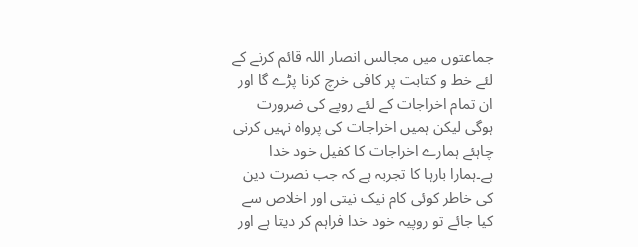جماعتوں میں مجالس انصار اللہ قائم کرنے کے لئے خط و کتابت پر کافی خرچ کرنا پڑے گا اور ان تمام اخراجات کے لئے روپے کی ضرورت ہوگی لیکن ہمیں اخراجات کی پرواہ نہیں کرنی چاہئے ہمارے اخراجات کا کفیل خود خدا ہے۔ہمارا بارہا کا تجربہ ہے کہ جب نصرت دین کی خاطر کوئی کام نیک نیتی اور اخلاص سے کیا جائے تو روپیہ خود خدا فراہم کر دیتا ہے اور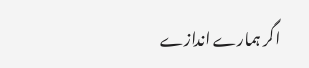اگر ہمارے اندازے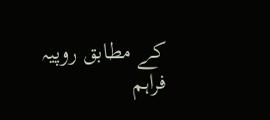کے مطابق روپیہ فراہم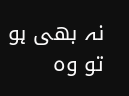نہ بھی ہو تو وہ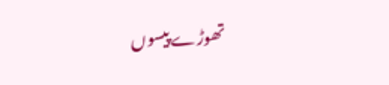تھوڑے پیسوں